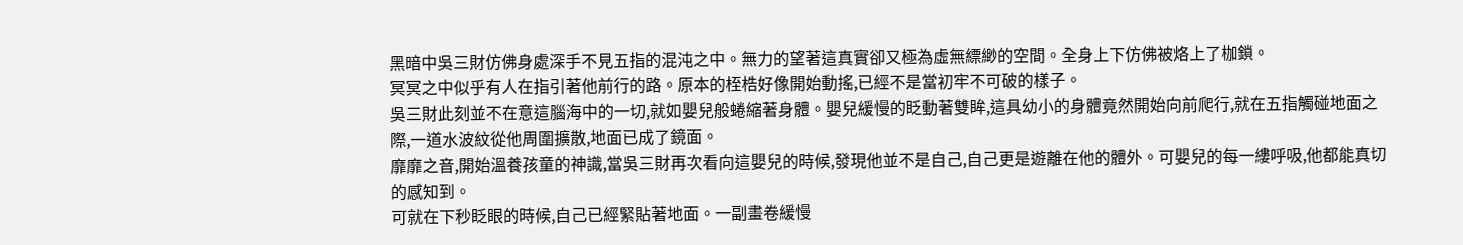黑暗中吳三財仿佛身處深手不見五指的混沌之中。無力的望著這真實卻又極為虛無縹緲的空間。全身上下仿佛被烙上了枷鎖。
冥冥之中似乎有人在指引著他前行的路。原本的桎梏好像開始動搖,已經不是當初牢不可破的樣子。
吳三財此刻並不在意這腦海中的一切,就如嬰兒般蜷縮著身體。嬰兒緩慢的眨動著雙眸,這具幼小的身體竟然開始向前爬行,就在五指觸碰地面之際,一道水波紋從他周圍擴散,地面已成了鏡面。
靡靡之音,開始溫養孩童的神識,當吳三財再次看向這嬰兒的時候,發現他並不是自己,自己更是遊離在他的體外。可嬰兒的每一縷呼吸,他都能真切的感知到。
可就在下秒眨眼的時候,自己已經緊貼著地面。一副畫卷緩慢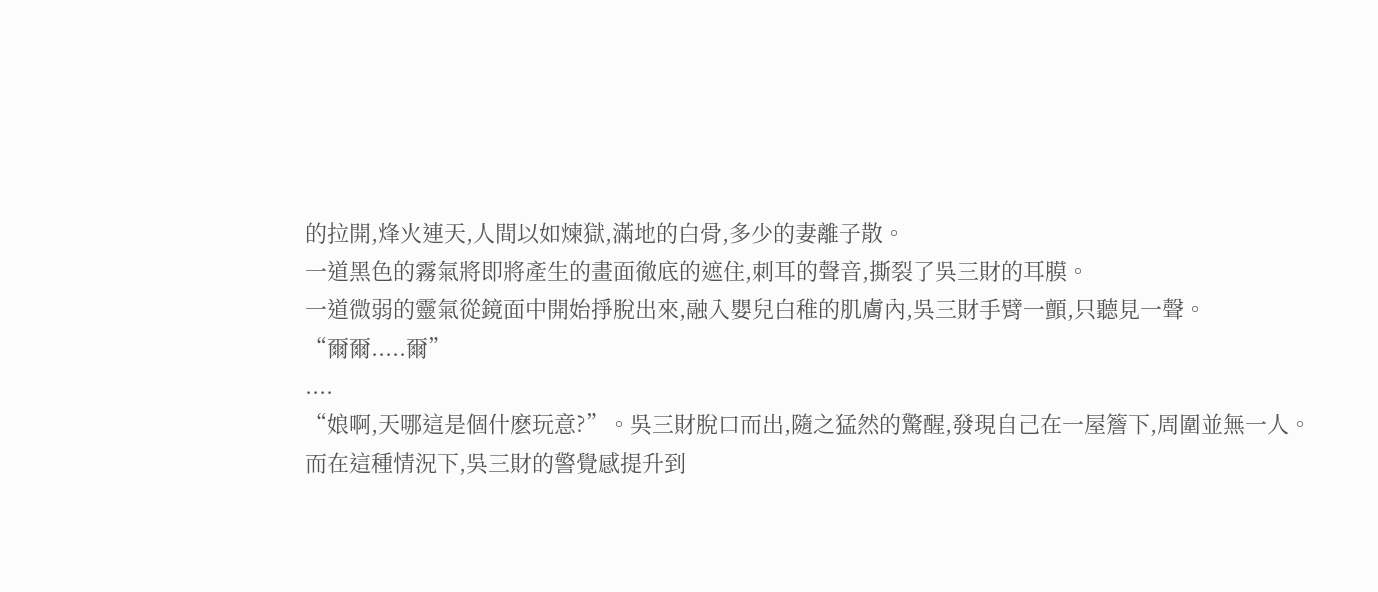的拉開,烽火連天,人間以如煉獄,滿地的白骨,多少的妻離子散。
一道黑色的霧氣將即將產生的畫面徹底的遮住,刺耳的聲音,撕裂了吳三財的耳膜。
一道微弱的靈氣從鏡面中開始掙脫出來,融入嬰兒白稚的肌膚內,吳三財手臂一顫,只聽見一聲。
“爾爾.....爾”
....
“娘啊,天哪這是個什麽玩意?”。吳三財脫口而出,隨之猛然的驚醒,發現自己在一屋簷下,周圍並無一人。
而在這種情況下,吳三財的警覺感提升到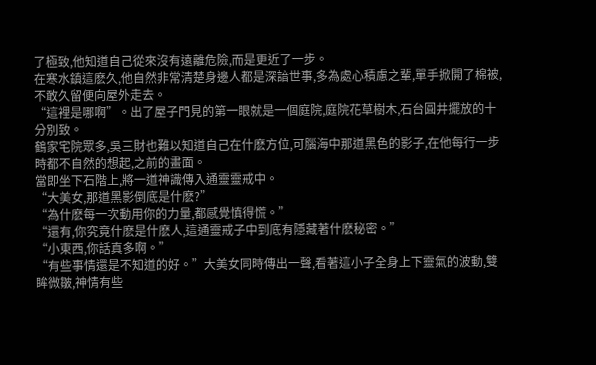了極致,他知道自己從來沒有遠離危險,而是更近了一步。
在寒水鎮這麽久,他自然非常清楚身邊人都是深諳世事,多為處心積慮之輩,單手掀開了棉被,不敢久留便向屋外走去。
“這裡是哪啊”。出了屋子門見的第一眼就是一個庭院,庭院花草樹木,石台圓井擺放的十分別致。
鶴家宅院眾多,吳三財也難以知道自己在什麽方位,可腦海中那道黑色的影子,在他每行一步時都不自然的想起,之前的畫面。
當即坐下石階上,將一道神識傳入通靈靈戒中。
“大美女,那道黑影倒底是什麽?”
“為什麽每一次動用你的力量,都感覺慎得慌。”
“還有,你究竟什麽是什麽人,這通靈戒子中到底有隱藏著什麽秘密。”
“小東西,你話真多啊。”
“有些事情還是不知道的好。”大美女同時傳出一聲,看著這小子全身上下靈氣的波動,雙眸微皺,神情有些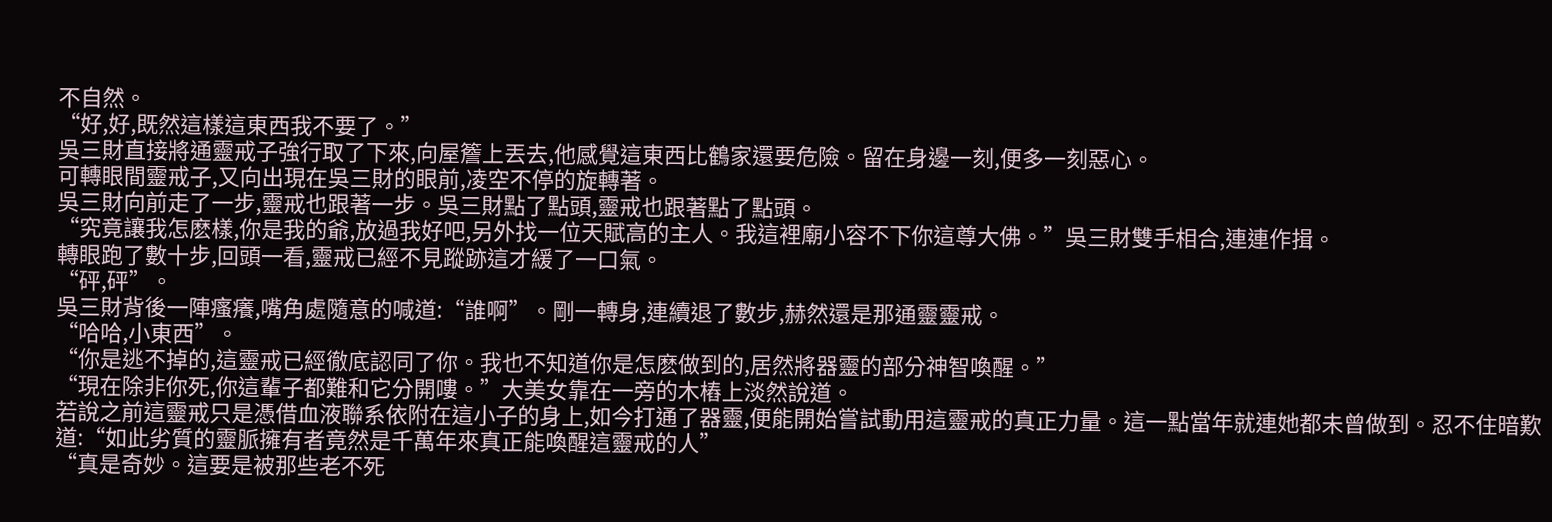不自然。
“好,好,既然這樣這東西我不要了。”
吳三財直接將通靈戒子強行取了下來,向屋簷上丟去,他感覺這東西比鶴家還要危險。留在身邊一刻,便多一刻惡心。
可轉眼間靈戒子,又向出現在吳三財的眼前,凌空不停的旋轉著。
吳三財向前走了一步,靈戒也跟著一步。吳三財點了點頭,靈戒也跟著點了點頭。
“究竟讓我怎麽樣,你是我的爺,放過我好吧,另外找一位天賦高的主人。我這裡廟小容不下你這尊大佛。”吳三財雙手相合,連連作揖。
轉眼跑了數十步,回頭一看,靈戒已經不見蹤跡這才緩了一口氣。
“砰,砰”。
吳三財背後一陣瘙癢,嘴角處隨意的喊道:“誰啊”。剛一轉身,連續退了數步,赫然還是那通靈靈戒。
“哈哈,小東西”。
“你是逃不掉的,這靈戒已經徹底認同了你。我也不知道你是怎麽做到的,居然將器靈的部分神智喚醒。”
“現在除非你死,你這輩子都難和它分開嘍。”大美女靠在一旁的木樁上淡然說道。
若說之前這靈戒只是憑借血液聯系依附在這小子的身上,如今打通了器靈,便能開始嘗試動用這靈戒的真正力量。這一點當年就連她都未曾做到。忍不住暗歎道:“如此劣質的靈脈擁有者竟然是千萬年來真正能喚醒這靈戒的人”
“真是奇妙。這要是被那些老不死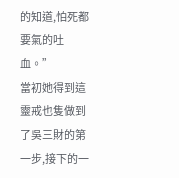的知道,怕死都要氣的吐血。”
當初她得到這靈戒也隻做到了吳三財的第一步,接下的一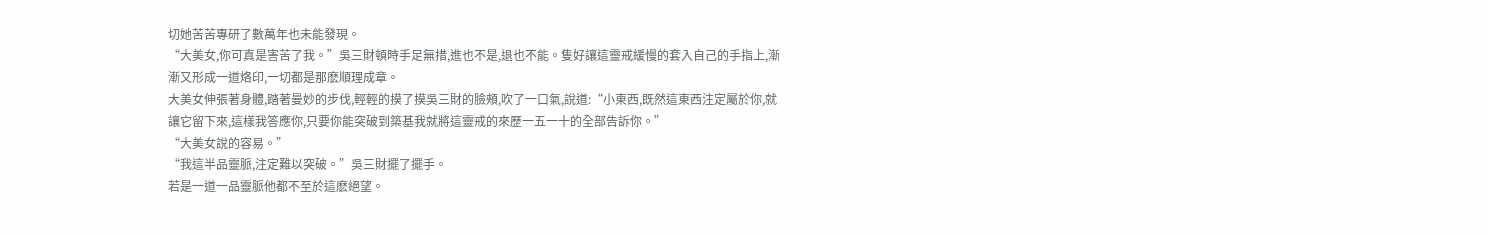切她苦苦專研了數萬年也未能發現。
“大美女,你可真是害苦了我。”吳三財頓時手足無措,進也不是,退也不能。隻好讓這靈戒緩慢的套入自己的手指上,漸漸又形成一道烙印,一切都是那麽順理成章。
大美女伸張著身體,踏著曼妙的步伐,輕輕的摸了摸吳三財的臉頰,吹了一口氣,說道:“小東西,既然這東西注定屬於你,就讓它留下來,這樣我答應你,只要你能突破到築基我就將這靈戒的來歷一五一十的全部告訴你。”
“大美女說的容易。”
“我這半品靈脈,注定難以突破。”吳三財擺了擺手。
若是一道一品靈脈他都不至於這麽絕望。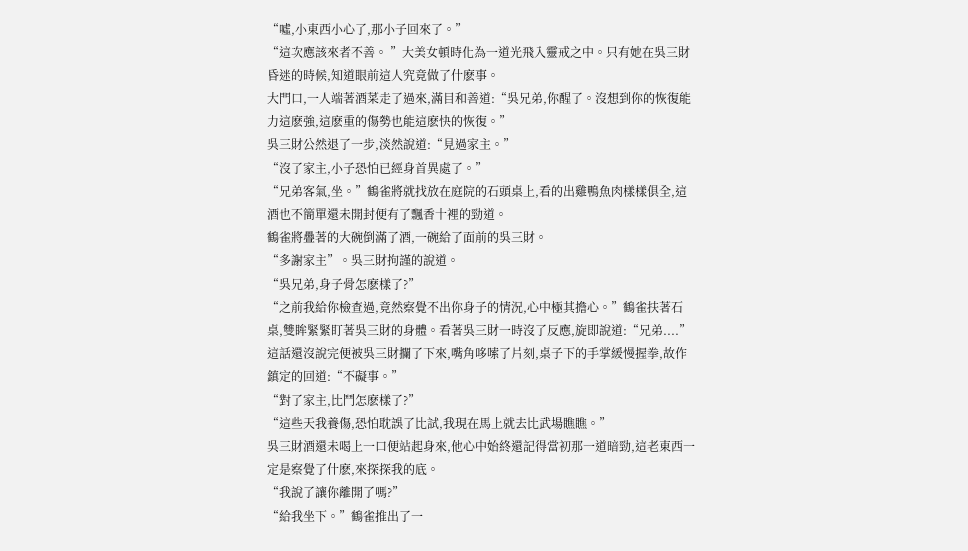“噓,小東西小心了,那小子回來了。”
“這次應該來者不善。 ”大美女頓時化為一道光飛入靈戒之中。只有她在吳三財昏迷的時候,知道眼前這人究竟做了什麽事。
大門口,一人端著酒菜走了過來,滿目和善道:“吳兄弟,你醒了。沒想到你的恢復能力這麽強,這麽重的傷勢也能這麽快的恢復。”
吳三財公然退了一步,淡然說道:“見過家主。”
“沒了家主,小子恐怕已經身首異處了。”
“兄弟客氣,坐。”鶴雀將就找放在庭院的石頭桌上,看的出雞鴨魚肉樣樣俱全,這酒也不簡單還未開封便有了飄香十裡的勁道。
鶴雀將疊著的大碗倒滿了酒,一碗給了面前的吳三財。
“多謝家主”。吳三財拘謹的說道。
“吳兄弟,身子骨怎麽樣了?”
“之前我給你檢查過,竟然察覺不出你身子的情況,心中極其擔心。”鶴雀扶著石桌,雙眸緊緊盯著吳三財的身體。看著吳三財一時沒了反應,旋即說道:“兄弟....”
這話還沒說完便被吳三財攔了下來,嘴角哆嗦了片刻,桌子下的手掌緩慢握拳,故作鎮定的回道:“不礙事。”
“對了家主,比鬥怎麽樣了?”
“這些天我養傷,恐怕耽誤了比試,我現在馬上就去比武場瞧瞧。”
吳三財酒還未喝上一口便站起身來,他心中始終還記得當初那一道暗勁,這老東西一定是察覺了什麽,來探探我的底。
“我說了讓你離開了嗎?”
“給我坐下。”鶴雀推出了一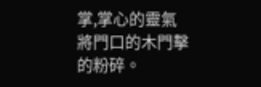掌,掌心的靈氣將門口的木門擊的粉碎。